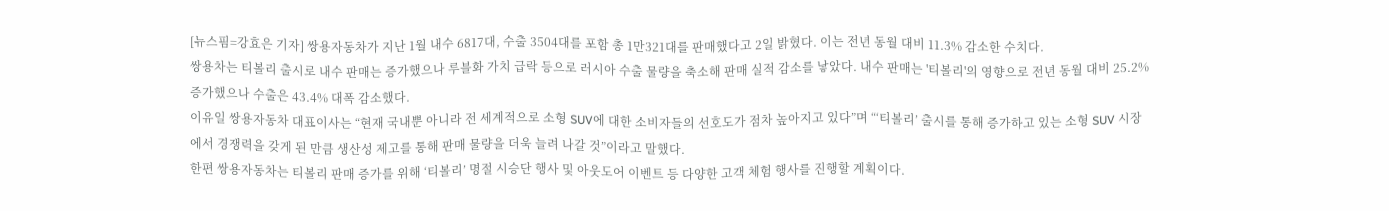[뉴스핌=강효은 기자] 쌍용자동차가 지난 1월 내수 6817대, 수출 3504대를 포함 총 1만321대를 판매했다고 2일 밝혔다. 이는 전년 동월 대비 11.3% 감소한 수치다.
쌍용차는 티볼리 출시로 내수 판매는 증가했으나 루블화 가치 급락 등으로 러시아 수출 물량을 축소해 판매 실적 감소를 낳았다. 내수 판매는 '티볼리'의 영향으로 전년 동월 대비 25.2% 증가했으나 수출은 43.4% 대폭 감소했다.
이유일 쌍용자동차 대표이사는 “현재 국내뿐 아니라 전 세계적으로 소형 SUV에 대한 소비자들의 선호도가 점차 높아지고 있다”며 “‘티볼리’ 출시를 통해 증가하고 있는 소형 SUV 시장에서 경쟁력을 갖게 된 만큼 생산성 제고를 통해 판매 물량을 더욱 늘려 나갈 것”이라고 말했다.
한편 쌍용자동차는 티볼리 판매 증가를 위해 ‘티볼리’ 명절 시승단 행사 및 아웃도어 이벤트 등 다양한 고객 체험 행사를 진행할 계획이다.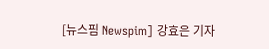[뉴스핌 Newspim] 강효은 기자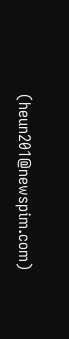(heun201@newspim.com)